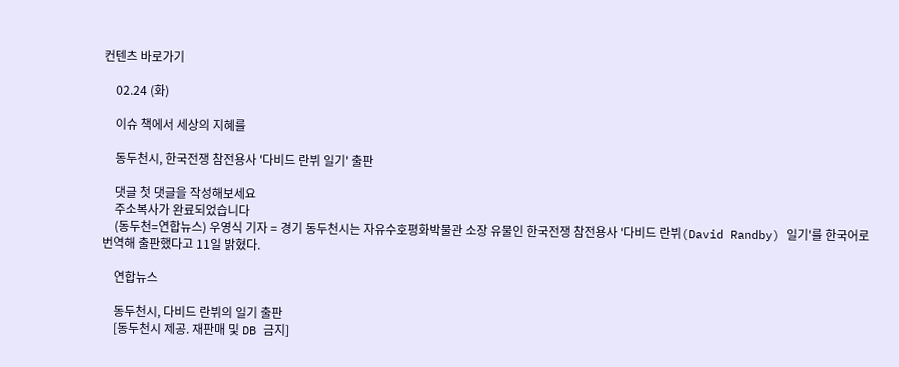컨텐츠 바로가기

    02.24 (화)

    이슈 책에서 세상의 지혜를

    동두천시, 한국전쟁 참전용사 '다비드 란뷔 일기' 출판

    댓글 첫 댓글을 작성해보세요
    주소복사가 완료되었습니다
    (동두천=연합뉴스) 우영식 기자 = 경기 동두천시는 자유수호평화박물관 소장 유물인 한국전쟁 참전용사 '다비드 란뷔(David Randby) 일기'를 한국어로 번역해 출판했다고 11일 밝혔다.

    연합뉴스

    동두천시, 다비드 란뷔의 일기 출판
    [동두천시 제공. 재판매 및 DB 금지]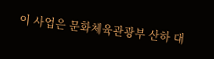이 사업은 문화체육관광부 산하 대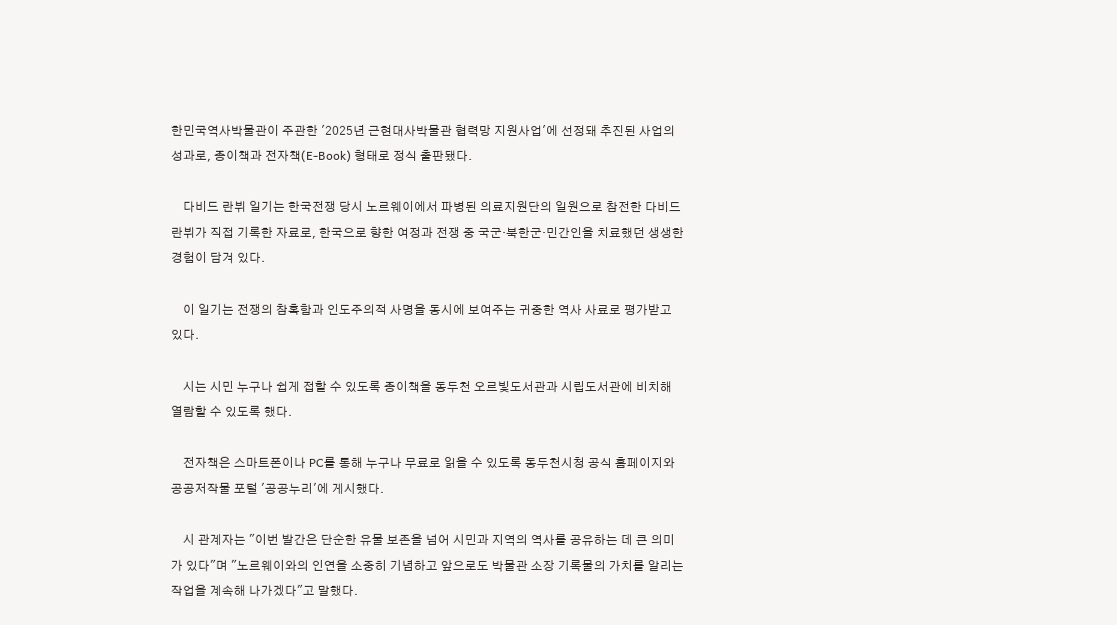한민국역사박물관이 주관한 '2025년 근현대사박물관 협력망 지원사업'에 선정돼 추진된 사업의 성과로, 종이책과 전자책(E-Book) 형태로 정식 출판됐다.

    다비드 란뷔 일기는 한국전쟁 당시 노르웨이에서 파병된 의료지원단의 일원으로 참전한 다비드 란뷔가 직접 기록한 자료로, 한국으로 향한 여정과 전쟁 중 국군·북한군·민간인을 치료했던 생생한 경험이 담겨 있다.

    이 일기는 전쟁의 참혹함과 인도주의적 사명을 동시에 보여주는 귀중한 역사 사료로 평가받고 있다.

    시는 시민 누구나 쉽게 접할 수 있도록 종이책을 동두천 오르빛도서관과 시립도서관에 비치해 열람할 수 있도록 했다.

    전자책은 스마트폰이나 PC를 통해 누구나 무료로 읽을 수 있도록 동두천시청 공식 홈페이지와 공공저작물 포털 '공공누리'에 게시했다.

    시 관계자는 "이번 발간은 단순한 유물 보존을 넘어 시민과 지역의 역사를 공유하는 데 큰 의미가 있다"며 "노르웨이와의 인연을 소중히 기념하고 앞으로도 박물관 소장 기록물의 가치를 알리는 작업을 계속해 나가겠다"고 말했다.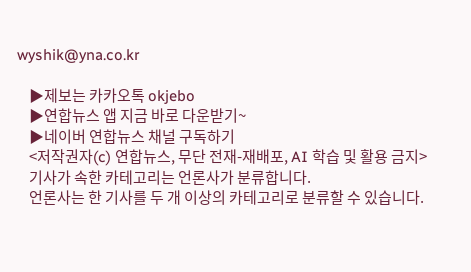wyshik@yna.co.kr

    ▶제보는 카카오톡 okjebo
    ▶연합뉴스 앱 지금 바로 다운받기~
    ▶네이버 연합뉴스 채널 구독하기
    <저작권자(c) 연합뉴스, 무단 전재-재배포, AI 학습 및 활용 금지>
    기사가 속한 카테고리는 언론사가 분류합니다.
    언론사는 한 기사를 두 개 이상의 카테고리로 분류할 수 있습니다.